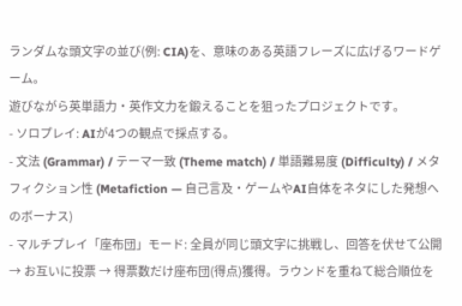ランダムな頭文字の並び(例: CIA)を、意味のある英語フレーズに広げるワードゲーム。
遊びながら英単語力・英作文力を鍛えることを狙ったプロジェクトです。
- ソロプレイ: AIが4つの観点で採点する。
- 文法 (Grammar) / テーマ一致 (Theme match) / 単語難易度 (Difficulty) / メタフィクション性 (Metafiction — 自己言及・ゲームやAI自体をネタにした発想へのボーナス)
- マルチプレイ「座布団」モード: 全員が同じ頭文字に挑戦し、回答を伏せて公開 → お互いに投票 → 得票数だけ座布団(得点)獲得。ラウンドを重ねて総合順位を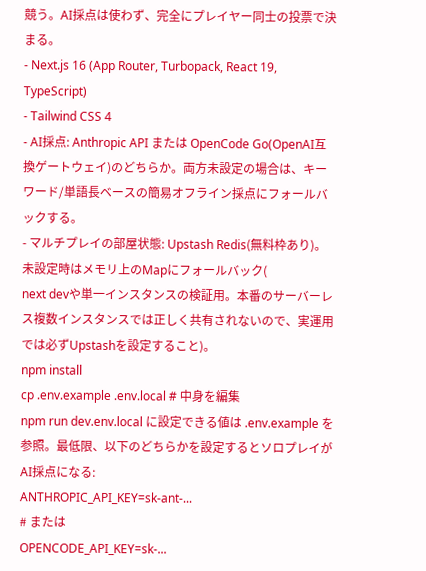競う。AI採点は使わず、完全にプレイヤー同士の投票で決まる。
- Next.js 16 (App Router, Turbopack, React 19, TypeScript)
- Tailwind CSS 4
- AI採点: Anthropic API または OpenCode Go(OpenAI互換ゲートウェイ)のどちらか。両方未設定の場合は、キーワード/単語長ベースの簡易オフライン採点にフォールバックする。
- マルチプレイの部屋状態: Upstash Redis(無料枠あり)。未設定時はメモリ上のMapにフォールバック(
next devや単一インスタンスの検証用。本番のサーバーレス複数インスタンスでは正しく共有されないので、実運用では必ずUpstashを設定すること)。
npm install
cp .env.example .env.local # 中身を編集
npm run dev.env.local に設定できる値は .env.example を参照。最低限、以下のどちらかを設定するとソロプレイがAI採点になる:
ANTHROPIC_API_KEY=sk-ant-...
# または
OPENCODE_API_KEY=sk-...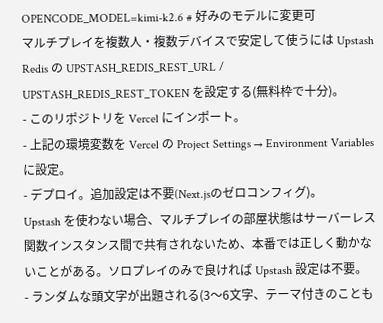OPENCODE_MODEL=kimi-k2.6 # 好みのモデルに変更可
マルチプレイを複数人・複数デバイスで安定して使うには Upstash Redis の UPSTASH_REDIS_REST_URL / UPSTASH_REDIS_REST_TOKEN を設定する(無料枠で十分)。
- このリポジトリを Vercel にインポート。
- 上記の環境変数を Vercel の Project Settings → Environment Variables に設定。
- デプロイ。追加設定は不要(Next.jsのゼロコンフィグ)。
Upstash を使わない場合、マルチプレイの部屋状態はサーバーレス関数インスタンス間で共有されないため、本番では正しく動かないことがある。ソロプレイのみで良ければ Upstash 設定は不要。
- ランダムな頭文字が出題される(3〜6文字、テーマ付きのことも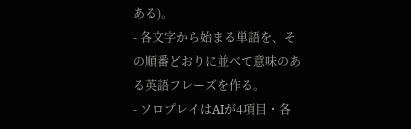ある)。
- 各文字から始まる単語を、その順番どおりに並べて意味のある英語フレーズを作る。
- ソロプレイはAIが4項目・各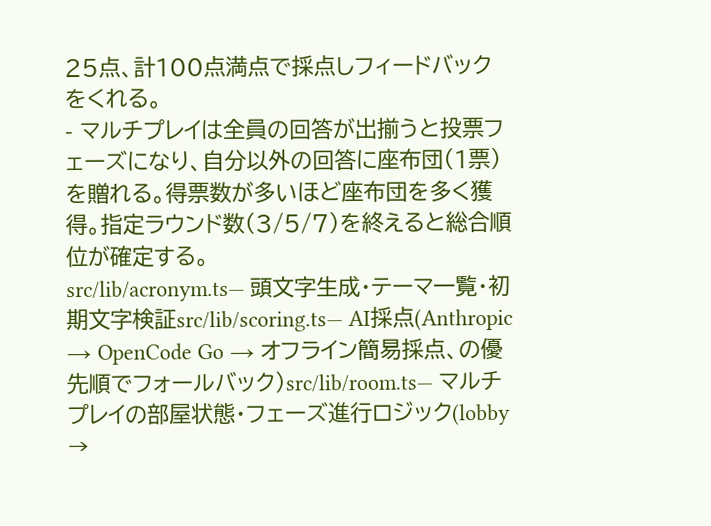25点、計100点満点で採点しフィードバックをくれる。
- マルチプレイは全員の回答が出揃うと投票フェーズになり、自分以外の回答に座布団(1票)を贈れる。得票数が多いほど座布団を多く獲得。指定ラウンド数(3/5/7)を終えると総合順位が確定する。
src/lib/acronym.ts— 頭文字生成・テーマ一覧・初期文字検証src/lib/scoring.ts— AI採点(Anthropic → OpenCode Go → オフライン簡易採点、の優先順でフォールバック)src/lib/room.ts— マルチプレイの部屋状態・フェーズ進行ロジック(lobby →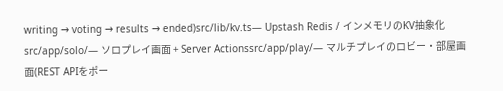writing → voting → results → ended)src/lib/kv.ts— Upstash Redis / インメモリのKV抽象化src/app/solo/— ソロプレイ画面 + Server Actionssrc/app/play/— マルチプレイのロビー・部屋画面(REST APIをポー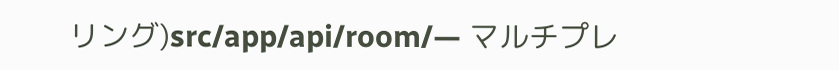リング)src/app/api/room/— マルチプレ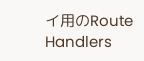イ用のRoute Handlers